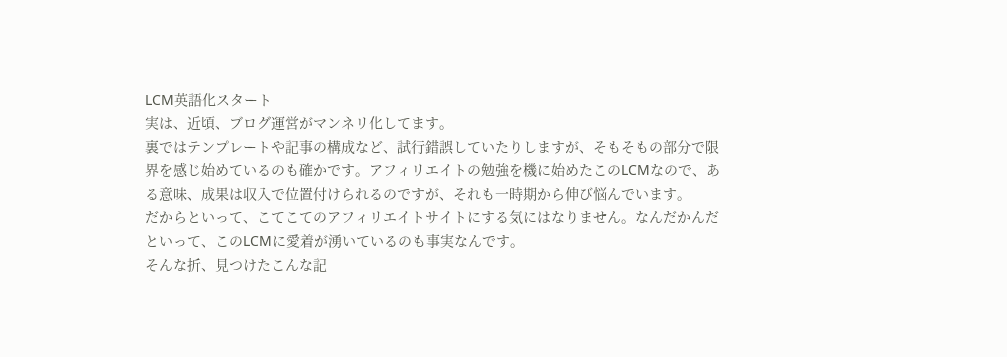LCM英語化スタート
実は、近頃、ブログ運営がマンネリ化してます。
裏ではテンプレートや記事の構成など、試行錯誤していたりしますが、そもそもの部分で限界を感じ始めているのも確かです。アフィリエイトの勉強を機に始めたこのLCMなので、ある意味、成果は収入で位置付けられるのですが、それも一時期から伸び悩んでいます。
だからといって、こてこてのアフィリエイトサイトにする気にはなりません。なんだかんだといって、このLCMに愛着が湧いているのも事実なんです。
そんな折、見つけたこんな記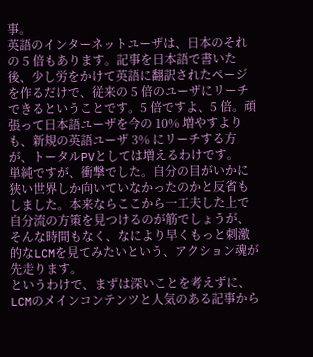事。
英語のインターネットユーザは、日本のそれの 5 倍もあります。記事を日本語で書いた後、少し労をかけて英語に翻訳されたページを作るだけで、従来の 5 倍のユーザにリーチできるということです。5 倍ですよ、5 倍。頑張って日本語ユーザを今の 10% 増やすよりも、新規の英語ユーザ 3% にリーチする方が、トータルPVとしては増えるわけです。
単純ですが、衝撃でした。自分の目がいかに狭い世界しか向いていなかったのかと反省もしました。本来ならここから一工夫した上で自分流の方策を見つけるのが筋でしょうが、そんな時間もなく、なにより早くもっと刺激的なLCMを見てみたいという、アクション魂が先走ります。
というわけで、まずは深いことを考えずに、LCMのメインコンテンツと人気のある記事から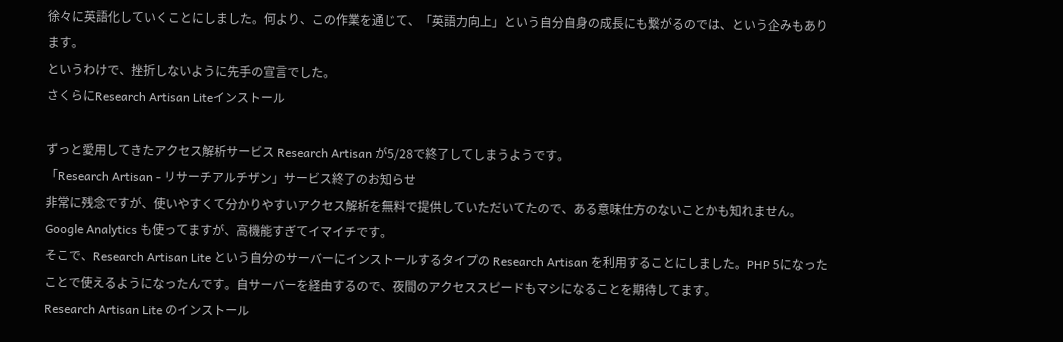徐々に英語化していくことにしました。何より、この作業を通じて、「英語力向上」という自分自身の成長にも繋がるのでは、という企みもあります。
というわけで、挫折しないように先手の宣言でした。
さくらにResearch Artisan Liteインストール

ずっと愛用してきたアクセス解析サービス Research Artisan が5/28で終了してしまうようです。
「Research Artisan - リサーチアルチザン」サービス終了のお知らせ
非常に残念ですが、使いやすくて分かりやすいアクセス解析を無料で提供していただいてたので、ある意味仕方のないことかも知れません。Google Analytics も使ってますが、高機能すぎてイマイチです。
そこで、Research Artisan Lite という自分のサーバーにインストールするタイプの Research Artisan を利用することにしました。PHP 5になったことで使えるようになったんです。自サーバーを経由するので、夜間のアクセススピードもマシになることを期待してます。
Research Artisan Lite のインストール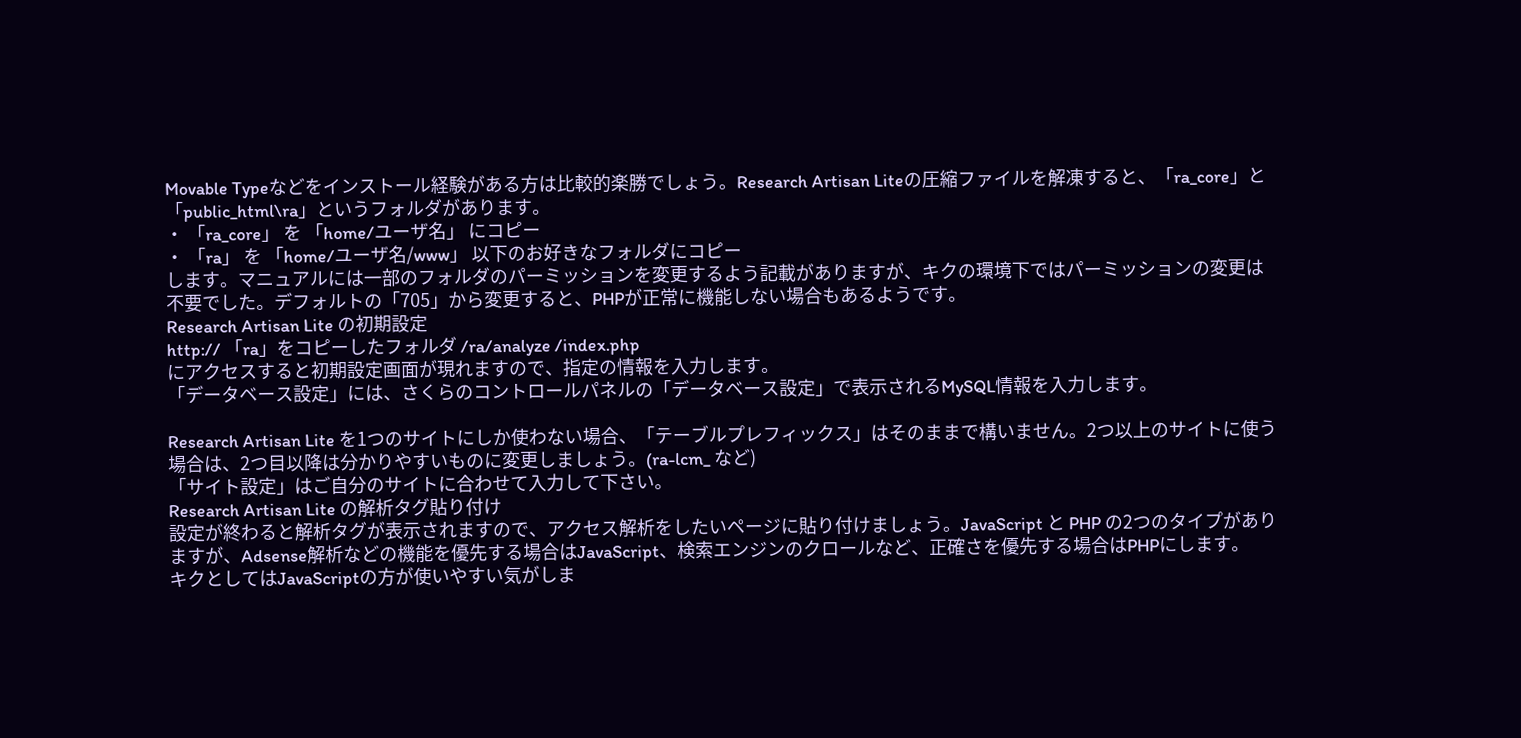Movable Typeなどをインストール経験がある方は比較的楽勝でしょう。Research Artisan Liteの圧縮ファイルを解凍すると、「ra_core」と「public_html\ra」というフォルダがあります。
・ 「ra_core」 を 「home/ユーザ名」 にコピー
・ 「ra」 を 「home/ユーザ名/www」 以下のお好きなフォルダにコピー
します。マニュアルには一部のフォルダのパーミッションを変更するよう記載がありますが、キクの環境下ではパーミッションの変更は不要でした。デフォルトの「705」から変更すると、PHPが正常に機能しない場合もあるようです。
Research Artisan Lite の初期設定
http:// 「ra」をコピーしたフォルダ /ra/analyze /index.php
にアクセスすると初期設定画面が現れますので、指定の情報を入力します。
「データベース設定」には、さくらのコントロールパネルの「データベース設定」で表示されるMySQL情報を入力します。

Research Artisan Lite を1つのサイトにしか使わない場合、「テーブルプレフィックス」はそのままで構いません。2つ以上のサイトに使う場合は、2つ目以降は分かりやすいものに変更しましょう。(ra-lcm_ など)
「サイト設定」はご自分のサイトに合わせて入力して下さい。
Research Artisan Lite の解析タグ貼り付け
設定が終わると解析タグが表示されますので、アクセス解析をしたいページに貼り付けましょう。JavaScript と PHP の2つのタイプがありますが、Adsense解析などの機能を優先する場合はJavaScript、検索エンジンのクロールなど、正確さを優先する場合はPHPにします。
キクとしてはJavaScriptの方が使いやすい気がしま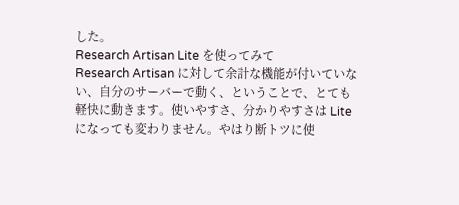した。
Research Artisan Lite を使ってみて
Research Artisan に対して余計な機能が付いていない、自分のサーバーで動く、ということで、とても軽快に動きます。使いやすさ、分かりやすさは Lite になっても変わりません。やはり断トツに使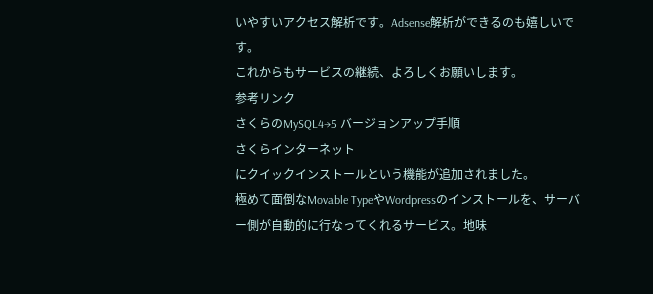いやすいアクセス解析です。Adsense解析ができるのも嬉しいです。
これからもサービスの継続、よろしくお願いします。
参考リンク
さくらのMySQL4→5 バージョンアップ手順
さくらインターネット
にクイックインストールという機能が追加されました。
極めて面倒なMovable TypeやWordpressのインストールを、サーバー側が自動的に行なってくれるサービス。地味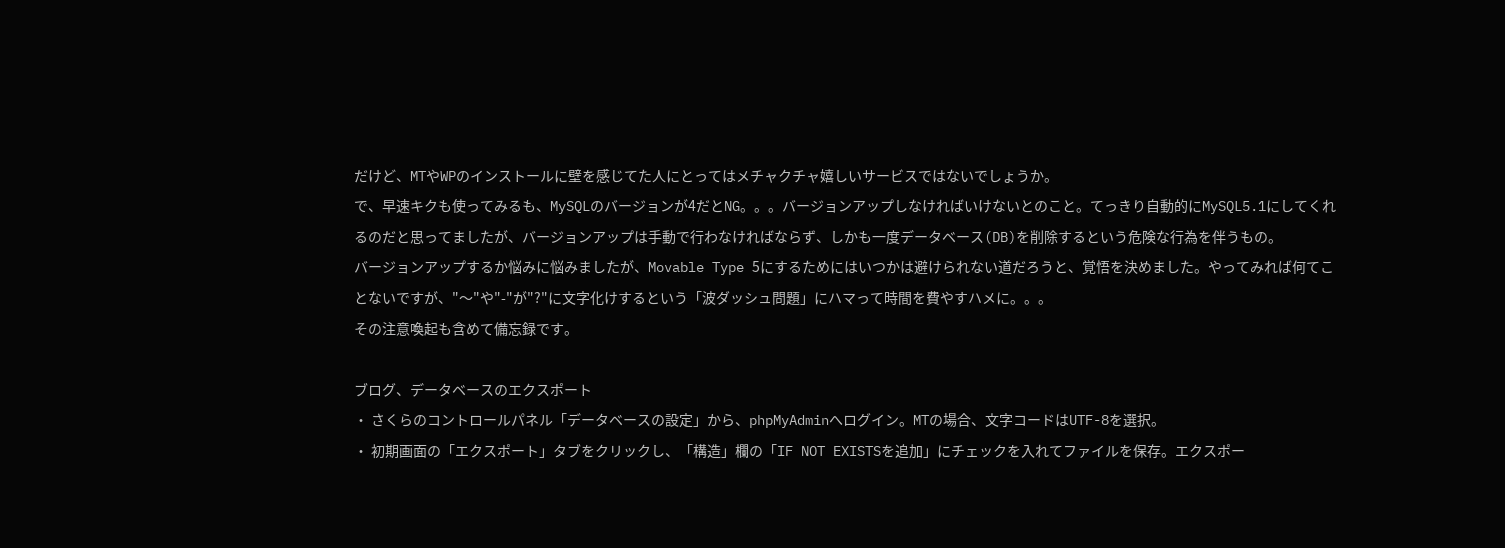だけど、MTやWPのインストールに壁を感じてた人にとってはメチャクチャ嬉しいサービスではないでしょうか。
で、早速キクも使ってみるも、MySQLのバージョンが4だとNG。。。バージョンアップしなければいけないとのこと。てっきり自動的にMySQL5.1にしてくれるのだと思ってましたが、バージョンアップは手動で行わなければならず、しかも一度データベース(DB)を削除するという危険な行為を伴うもの。
バージョンアップするか悩みに悩みましたが、Movable Type 5にするためにはいつかは避けられない道だろうと、覚悟を決めました。やってみれば何てことないですが、"〜"や"-"が"?"に文字化けするという「波ダッシュ問題」にハマって時間を費やすハメに。。。
その注意喚起も含めて備忘録です。

ブログ、データベースのエクスポート
・ さくらのコントロールパネル「データベースの設定」から、phpMyAdminへログイン。MTの場合、文字コードはUTF-8を選択。
・ 初期画面の「エクスポート」タブをクリックし、「構造」欄の「IF NOT EXISTSを追加」にチェックを入れてファイルを保存。エクスポー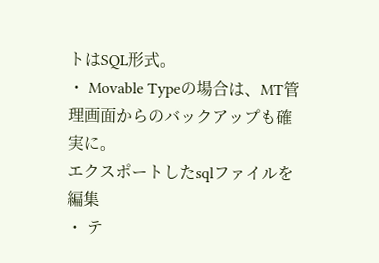トはSQL形式。
・ Movable Typeの場合は、MT管理画面からのバックアップも確実に。
エクスポートしたsqlファイルを編集
・ テ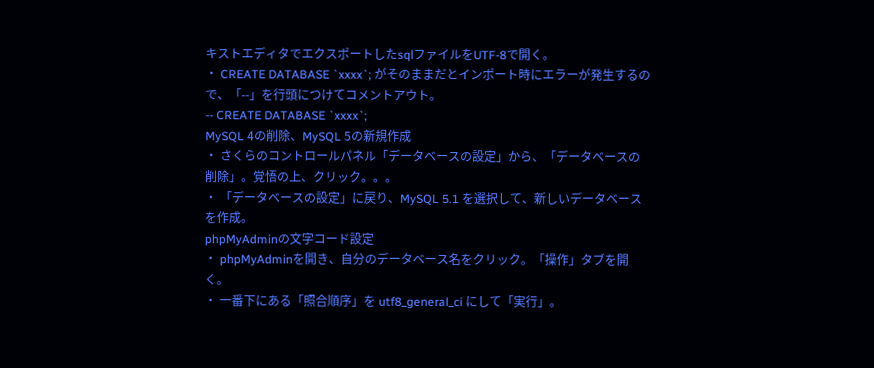キストエディタでエクスポートしたsqlファイルをUTF-8で開く。
・ CREATE DATABASE `xxxx`; がそのままだとインポート時にエラーが発生するので、「--」を行頭につけてコメントアウト。
-- CREATE DATABASE `xxxx`;
MySQL 4の削除、MySQL 5の新規作成
・ さくらのコントロールパネル「データベースの設定」から、「データベースの削除」。覚悟の上、クリック。。。
・ 「データベースの設定」に戻り、MySQL 5.1 を選択して、新しいデータベースを作成。
phpMyAdminの文字コード設定
・ phpMyAdminを開き、自分のデータベース名をクリック。「操作」タブを開く。
・ 一番下にある「照合順序」を utf8_general_ci にして「実行」。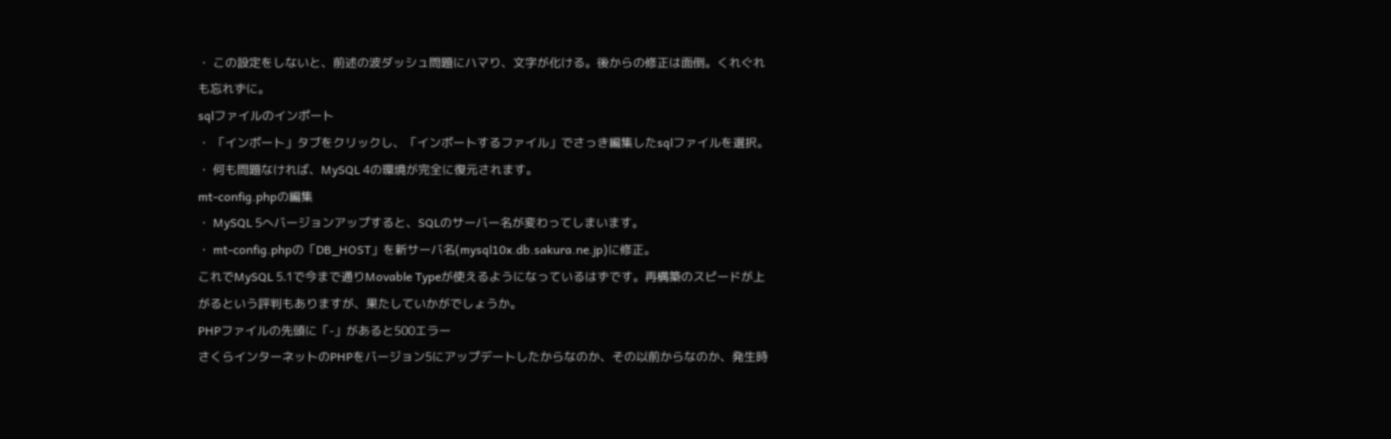・ この設定をしないと、前述の波ダッシュ問題にハマり、文字が化ける。後からの修正は面倒。くれぐれも忘れずに。
sqlファイルのインポート
・ 「インポート」タブをクリックし、「インポートするファイル」でさっき編集したsqlファイルを選択。
・ 何も問題なければ、MySQL 4の環境が完全に復元されます。
mt-config.phpの編集
・ MySQL 5へバージョンアップすると、SQLのサーバー名が変わってしまいます。
・ mt-config.phpの「DB_HOST」を新サーバ名(mysql10x.db.sakura.ne.jp)に修正。
これでMySQL 5.1で今まで通りMovable Typeが使えるようになっているはずです。再構築のスピードが上がるという評判もありますが、果たしていかがでしょうか。
PHPファイルの先頭に「-」があると500エラー
さくらインターネットのPHPをバージョン5にアップデートしたからなのか、その以前からなのか、発生時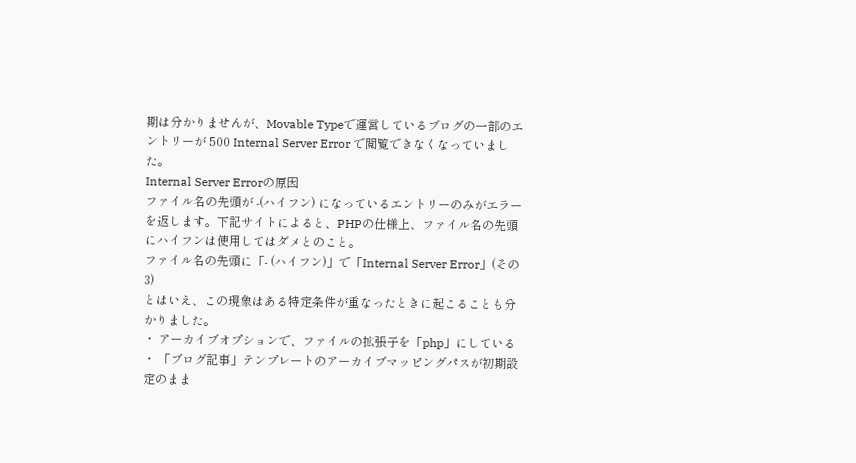期は分かりませんが、Movable Typeで運営しているブログの一部のエントリーが 500 Internal Server Error で閲覧できなくなっていました。
Internal Server Errorの原因
ファイル名の先頭が -(ハイフン) になっているエントリーのみがエラーを返します。下記サイトによると、PHPの仕様上、ファイル名の先頭にハイフンは使用してはダメとのこと。
ファイル名の先頭に「- (ハイフン)」で「Internal Server Error」(その3)
とはいえ、この現象はある特定条件が重なったときに起こることも分かりました。
・ アーカイブオプションで、ファイルの拡張子を「php」にしている
・ 「ブログ記事」テンプレートのアーカイブマッピングパスが初期設定のまま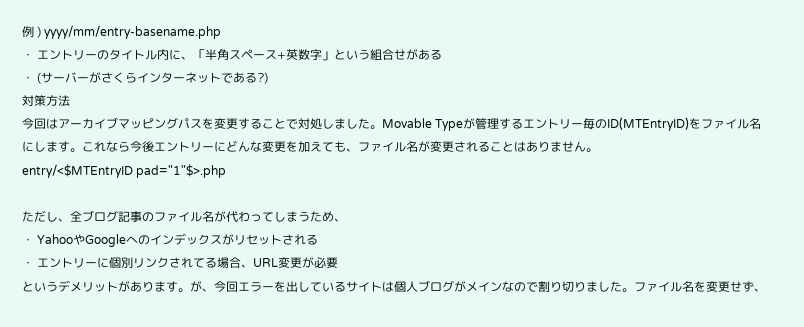例 ) yyyy/mm/entry-basename.php
・ エントリーのタイトル内に、「半角スペース+英数字」という組合せがある
・ (サーバーがさくらインターネットである?)
対策方法
今回はアーカイブマッピングパスを変更することで対処しました。Movable Typeが管理するエントリー毎のID(MTEntryID)をファイル名にします。これなら今後エントリーにどんな変更を加えても、ファイル名が変更されることはありません。
entry/<$MTEntryID pad="1"$>.php

ただし、全ブログ記事のファイル名が代わってしまうため、
・ YahooやGoogleへのインデックスがリセットされる
・ エントリーに個別リンクされてる場合、URL変更が必要
というデメリットがあります。が、今回エラーを出しているサイトは個人ブログがメインなので割り切りました。ファイル名を変更せず、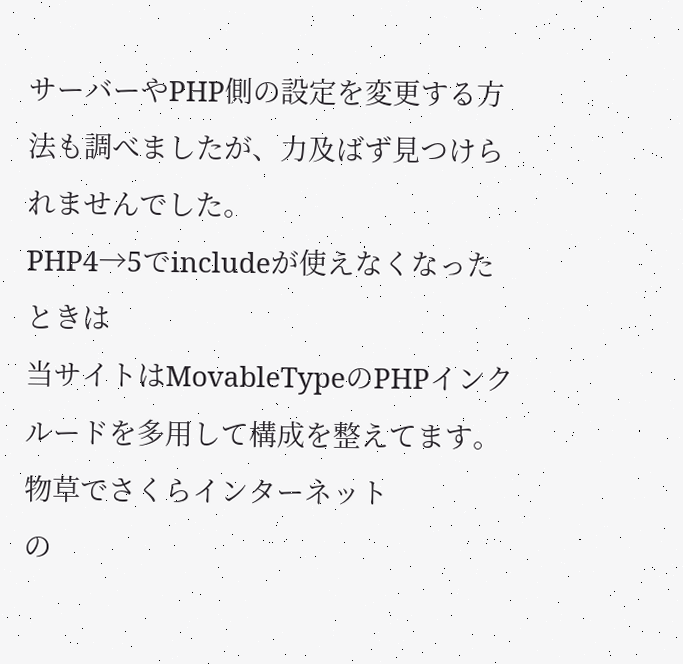サーバーやPHP側の設定を変更する方法も調べましたが、力及ばず見つけられませんでした。
PHP4→5でincludeが使えなくなったときは
当サイトはMovableTypeのPHPインクルードを多用して構成を整えてます。
物草でさくらインターネット
の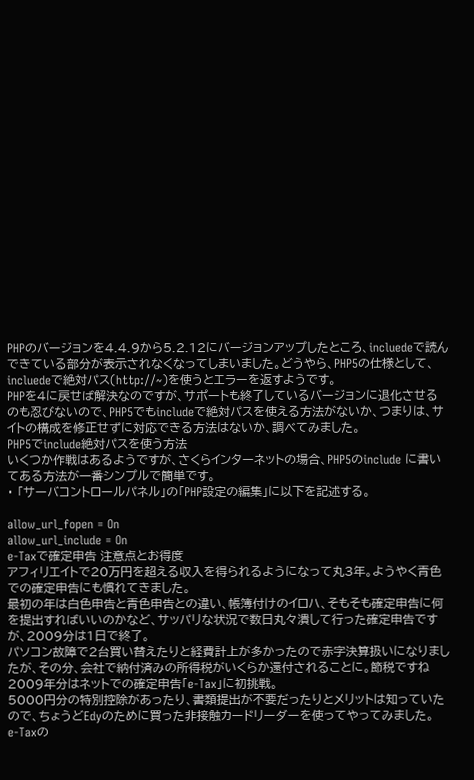PHPのバージョンを4.4.9から5.2.12にバージョンアップしたところ、incluedeで読んできている部分が表示されなくなってしまいました。どうやら、PHP5の仕様として、incluedeで絶対パス(http://~)を使うとエラーを返すようです。
PHPを4に戻せば解決なのですが、サポートも終了しているバージョンに退化させるのも忍びないので、PHP5でもincludeで絶対パスを使える方法がないか、つまりは、サイトの構成を修正せずに対応できる方法はないか、調べてみました。
PHP5でinclude絶対パスを使う方法
いくつか作戦はあるようですが、さくらインターネットの場合、PHP5のinclude に書いてある方法が一番シンプルで簡単です。
・ 「サーバコントロールパネル」の「PHP設定の編集」に以下を記述する。

allow_url_fopen = On
allow_url_include = On
e-Taxで確定申告 注意点とお得度
アフィリエイトで20万円を超える収入を得られるようになって丸3年。ようやく青色での確定申告にも慣れてきました。
最初の年は白色申告と青色申告との違い、帳簿付けのイロハ、そもそも確定申告に何を提出すればいいのかなど、サッパリな状況で数日丸々潰して行った確定申告ですが、2009分は1日で終了。
パソコン故障で2台買い替えたりと経費計上が多かったので赤字決算扱いになりましたが、その分、会社で納付済みの所得税がいくらか還付されることに。節税ですね
2009年分はネットでの確定申告「e-Tax」に初挑戦。
5000円分の特別控除があったり、書類提出が不要だったりとメリットは知っていたので、ちょうどEdyのために買った非接触カードリーダーを使ってやってみました。
e-Taxの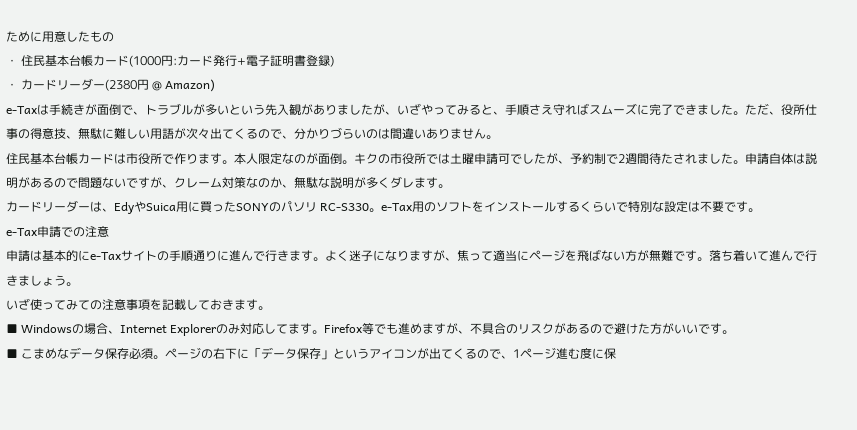ために用意したもの
・ 住民基本台帳カード(1000円:カード発行+電子証明書登録)
・ カードリーダー(2380円 @ Amazon)
e-Taxは手続きが面倒で、トラブルが多いという先入観がありましたが、いざやってみると、手順さえ守ればスムーズに完了できました。ただ、役所仕事の得意技、無駄に難しい用語が次々出てくるので、分かりづらいのは間違いありません。
住民基本台帳カードは市役所で作ります。本人限定なのが面倒。キクの市役所では土曜申請可でしたが、予約制で2週間待たされました。申請自体は説明があるので問題ないですが、クレーム対策なのか、無駄な説明が多くダレます。
カードリーダーは、EdyやSuica用に買ったSONYのパソリ RC-S330。e-Tax用のソフトをインストールするくらいで特別な設定は不要です。
e-Tax申請での注意
申請は基本的にe-Taxサイトの手順通りに進んで行きます。よく迷子になりますが、焦って適当にページを飛ばない方が無難です。落ち着いて進んで行きましょう。
いざ使ってみての注意事項を記載しておきます。
■ Windowsの場合、Internet Explorerのみ対応してます。Firefox等でも進めますが、不具合のリスクがあるので避けた方がいいです。
■ こまめなデータ保存必須。ページの右下に「データ保存」というアイコンが出てくるので、1ページ進む度に保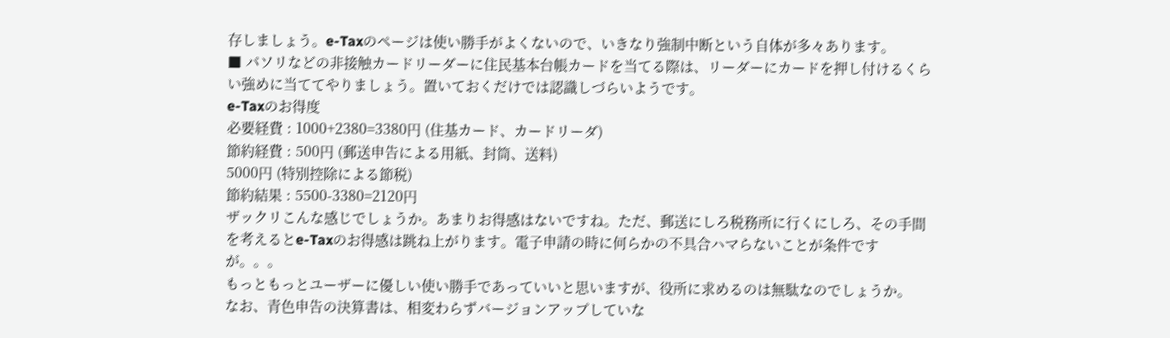存しましょう。e-Taxのページは使い勝手がよくないので、いきなり強制中断という自体が多々あります。
■ パソリなどの非接触カードリーダーに住民基本台帳カードを当てる際は、リーダーにカードを押し付けるくらい強めに当ててやりましょう。置いておくだけでは認識しづらいようです。
e-Taxのお得度
必要経費 : 1000+2380=3380円 (住基カード、カードリーダ)
節約経費 : 500円 (郵送申告による用紙、封筒、送料)
5000円 (特別控除による節税)
節約結果 : 5500-3380=2120円
ザックリこんな感じでしょうか。あまりお得感はないですね。ただ、郵送にしろ税務所に行くにしろ、その手間を考えるとe-Taxのお得感は跳ね上がります。電子申請の時に何らかの不具合ハマらないことが条件ですが。。。
もっともっとユーザーに優しい使い勝手であっていいと思いますが、役所に求めるのは無駄なのでしょうか。
なお、青色申告の決算書は、相変わらずバージョンアップしていな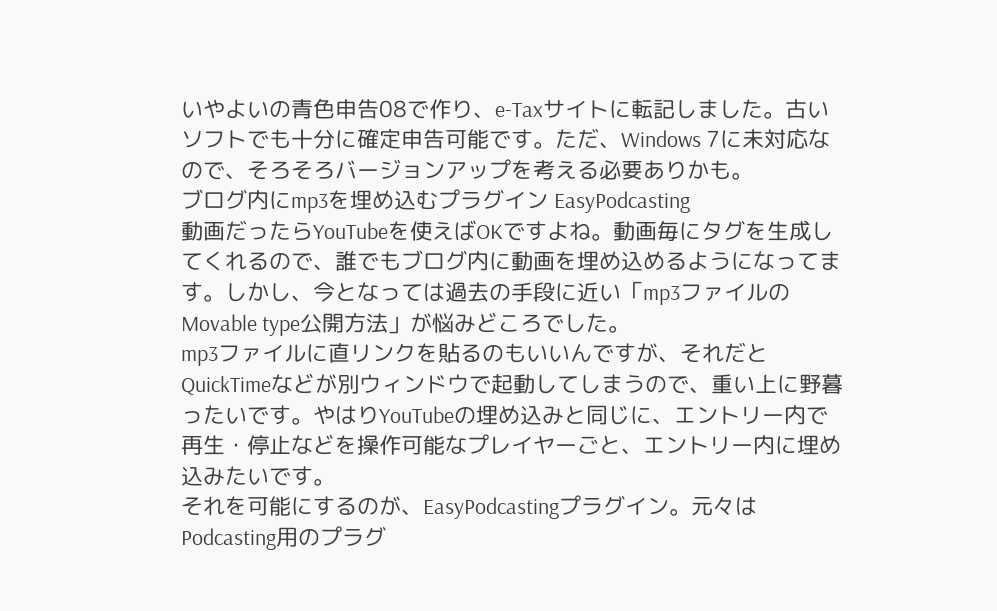いやよいの青色申告08で作り、e-Taxサイトに転記しました。古いソフトでも十分に確定申告可能です。ただ、Windows 7に未対応なので、そろそろバージョンアップを考える必要ありかも。
ブログ内にmp3を埋め込むプラグイン EasyPodcasting
動画だったらYouTubeを使えばOKですよね。動画毎にタグを生成してくれるので、誰でもブログ内に動画を埋め込めるようになってます。しかし、今となっては過去の手段に近い「mp3ファイルのMovable type公開方法」が悩みどころでした。
mp3ファイルに直リンクを貼るのもいいんですが、それだとQuickTimeなどが別ウィンドウで起動してしまうので、重い上に野暮ったいです。やはりYouTubeの埋め込みと同じに、エントリー内で再生・停止などを操作可能なプレイヤーごと、エントリー内に埋め込みたいです。
それを可能にするのが、EasyPodcastingプラグイン。元々はPodcasting用のプラグ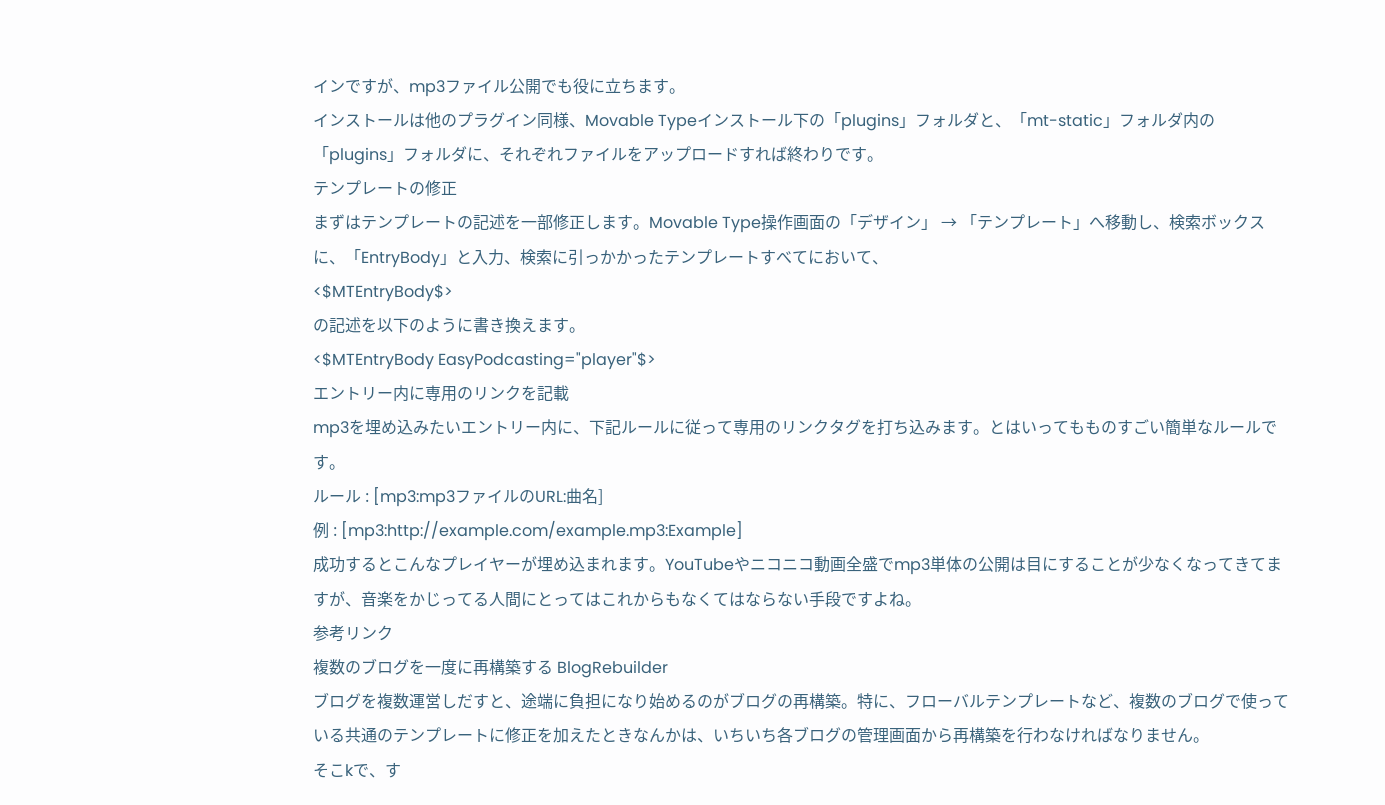インですが、mp3ファイル公開でも役に立ちます。
インストールは他のプラグイン同様、Movable Typeインストール下の「plugins」フォルダと、「mt-static」フォルダ内の「plugins」フォルダに、それぞれファイルをアップロードすれば終わりです。
テンプレートの修正
まずはテンプレートの記述を一部修正します。Movable Type操作画面の「デザイン」 → 「テンプレート」へ移動し、検索ボックスに、「EntryBody」と入力、検索に引っかかったテンプレートすべてにおいて、
<$MTEntryBody$>
の記述を以下のように書き換えます。
<$MTEntryBody EasyPodcasting="player"$>
エントリー内に専用のリンクを記載
mp3を埋め込みたいエントリー内に、下記ルールに従って専用のリンクタグを打ち込みます。とはいってもものすごい簡単なルールです。
ルール : [mp3:mp3ファイルのURL:曲名]
例 : [mp3:http://example.com/example.mp3:Example]
成功するとこんなプレイヤーが埋め込まれます。YouTubeやニコニコ動画全盛でmp3単体の公開は目にすることが少なくなってきてますが、音楽をかじってる人間にとってはこれからもなくてはならない手段ですよね。
参考リンク
複数のブログを一度に再構築する BlogRebuilder
ブログを複数運営しだすと、途端に負担になり始めるのがブログの再構築。特に、フローバルテンプレートなど、複数のブログで使っている共通のテンプレートに修正を加えたときなんかは、いちいち各ブログの管理画面から再構築を行わなければなりません。
そこkで、す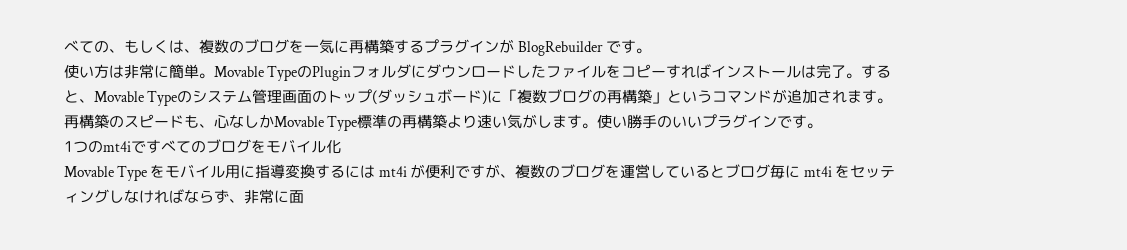べての、もしくは、複数のブログを一気に再構築するプラグインが BlogRebuilder です。
使い方は非常に簡単。Movable TypeのPluginフォルダにダウンロードしたファイルをコピーすればインストールは完了。すると、Movable Typeのシステム管理画面のトップ(ダッシュボード)に「複数ブログの再構築」というコマンドが追加されます。
再構築のスピードも、心なしかMovable Type標準の再構築より速い気がします。使い勝手のいいプラグインです。
1つのmt4iですべてのブログをモバイル化
Movable Type をモバイル用に指導変換するには mt4i が便利ですが、複数のブログを運営しているとブログ毎に mt4i をセッティングしなければならず、非常に面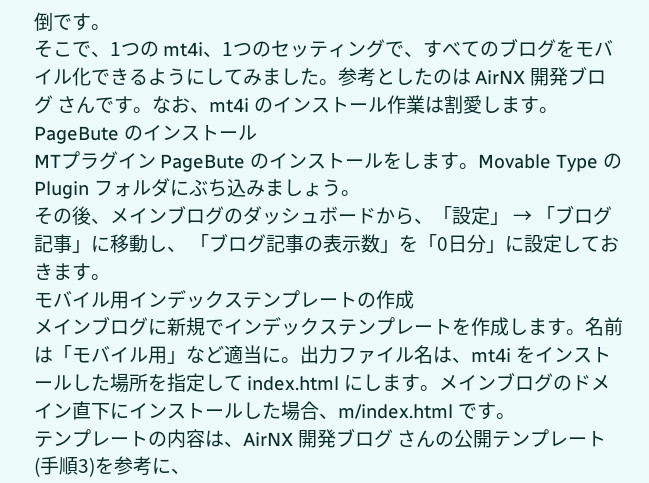倒です。
そこで、1つの mt4i、1つのセッティングで、すべてのブログをモバイル化できるようにしてみました。参考としたのは AirNX 開発ブログ さんです。なお、mt4i のインストール作業は割愛します。
PageBute のインストール
MTプラグイン PageBute のインストールをします。Movable Type の Plugin フォルダにぶち込みましょう。
その後、メインブログのダッシュボードから、「設定」 → 「ブログ記事」に移動し、 「ブログ記事の表示数」を「0日分」に設定しておきます。
モバイル用インデックステンプレートの作成
メインブログに新規でインデックステンプレートを作成します。名前は「モバイル用」など適当に。出力ファイル名は、mt4i をインストールした場所を指定して index.html にします。メインブログのドメイン直下にインストールした場合、m/index.html です。
テンプレートの内容は、AirNX 開発ブログ さんの公開テンプレート(手順3)を参考に、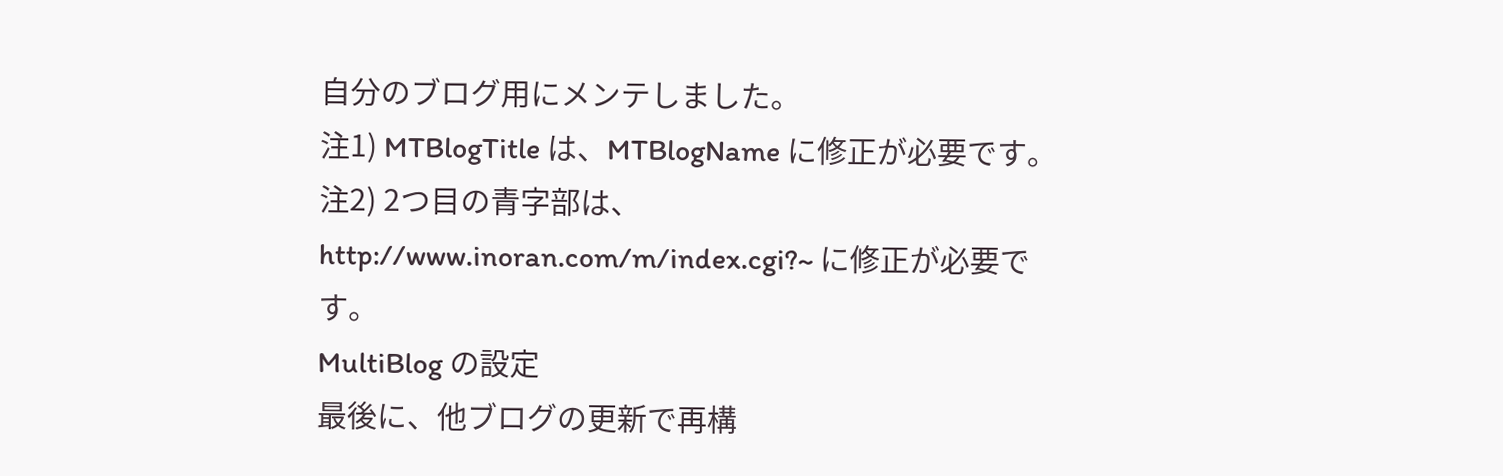自分のブログ用にメンテしました。
注1) MTBlogTitle は、MTBlogName に修正が必要です。
注2) 2つ目の青字部は、http://www.inoran.com/m/index.cgi?~ に修正が必要です。
MultiBlog の設定
最後に、他ブログの更新で再構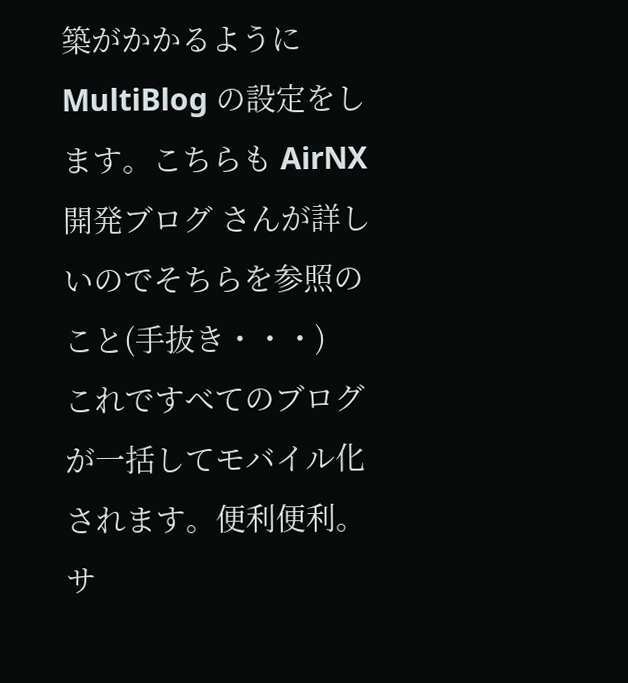築がかかるように MultiBlog の設定をします。こちらも AirNX 開発ブログ さんが詳しいのでそちらを参照のこと(手抜き・・・)
これですべてのブログが一括してモバイル化されます。便利便利。
サ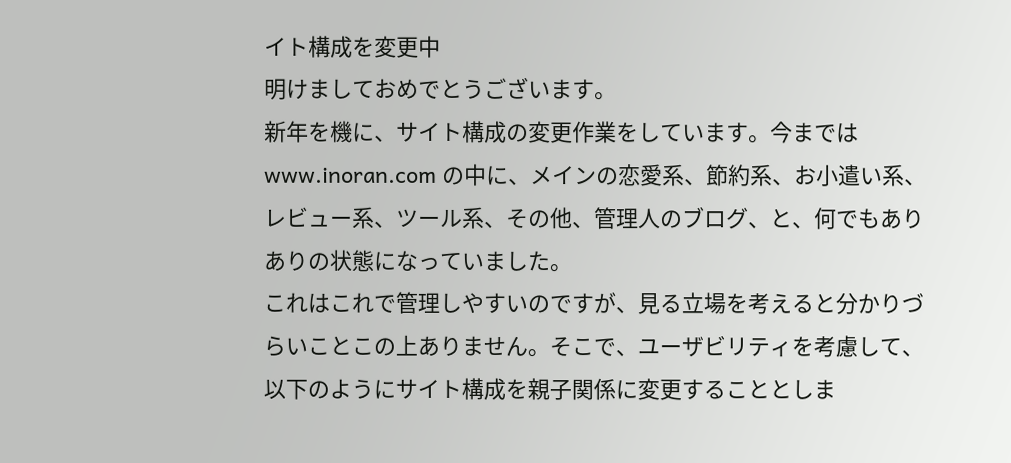イト構成を変更中
明けましておめでとうございます。
新年を機に、サイト構成の変更作業をしています。今までは www.inoran.com の中に、メインの恋愛系、節約系、お小遣い系、レビュー系、ツール系、その他、管理人のブログ、と、何でもありありの状態になっていました。
これはこれで管理しやすいのですが、見る立場を考えると分かりづらいことこの上ありません。そこで、ユーザビリティを考慮して、以下のようにサイト構成を親子関係に変更することとしま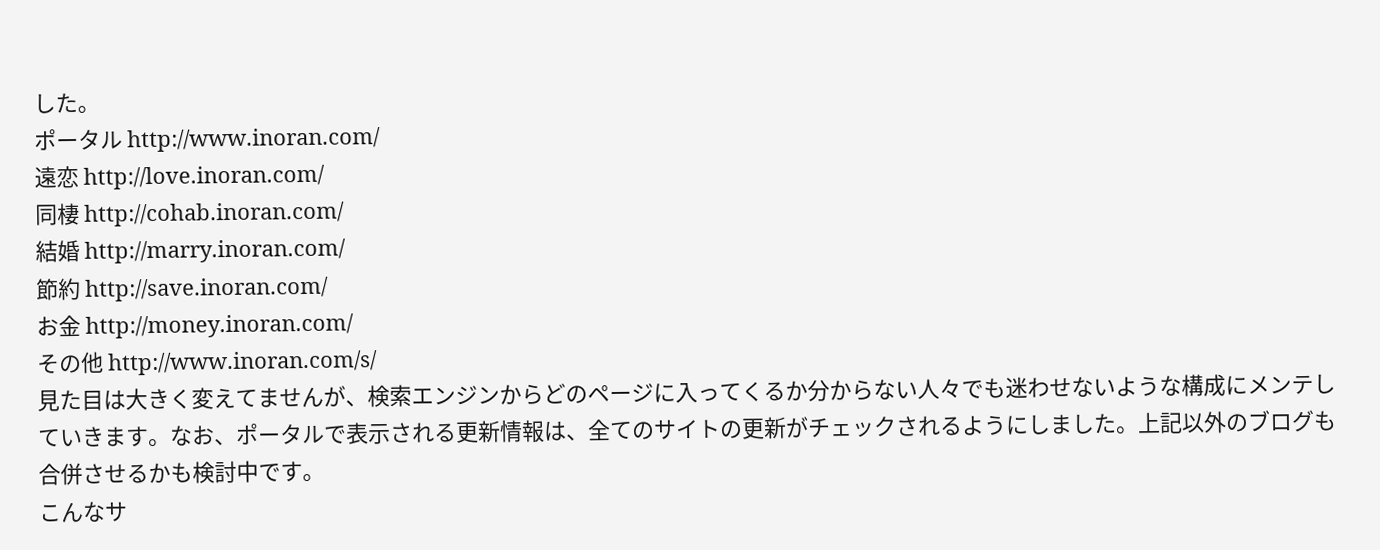した。
ポータル http://www.inoran.com/
遠恋 http://love.inoran.com/
同棲 http://cohab.inoran.com/
結婚 http://marry.inoran.com/
節約 http://save.inoran.com/
お金 http://money.inoran.com/
その他 http://www.inoran.com/s/
見た目は大きく変えてませんが、検索エンジンからどのページに入ってくるか分からない人々でも迷わせないような構成にメンテしていきます。なお、ポータルで表示される更新情報は、全てのサイトの更新がチェックされるようにしました。上記以外のブログも合併させるかも検討中です。
こんなサ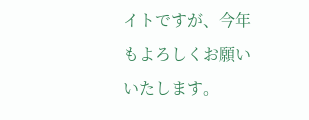イトですが、今年もよろしくお願いいたします。